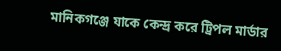মানিকগঞ্জে যাকে কেন্দ্র করে ট্রিপল মার্ডার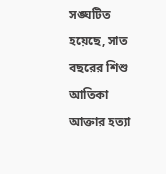সঙ্ঘটিত হয়েছে, সাত বছরের শিশু আতিকা আক্তার হত্যা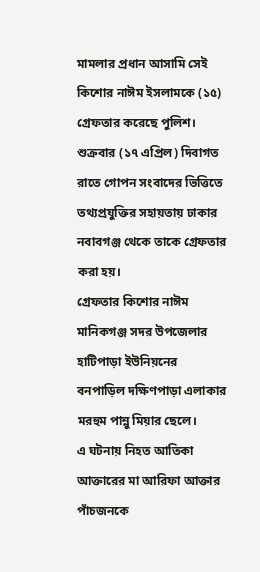মামলার প্রধান আসামি সেই কিশোর নাঈম ইসলামকে (১৫) গ্রেফতার করেছে পুলিশ।
শুক্রবার (১৭ এপ্রিল) দিবাগত রাতে গোপন সংবাদের ভিত্তিতে তথ্যপ্রযুক্তির সহায়তায় ঢাকার নবাবগঞ্জ থেকে তাকে গ্রেফতার করা হয়।
গ্রেফতার কিশোর নাঈম মানিকগঞ্জ সদর উপজেলার হাটিপাড়া ইউনিয়নের বনপাড়িল দক্ষিণপাড়া এলাকার মরহুম পান্নু মিয়ার ছেলে।
এ ঘটনায় নিহত আতিকা আক্তারের মা আরিফা আক্তার পাঁচজনকে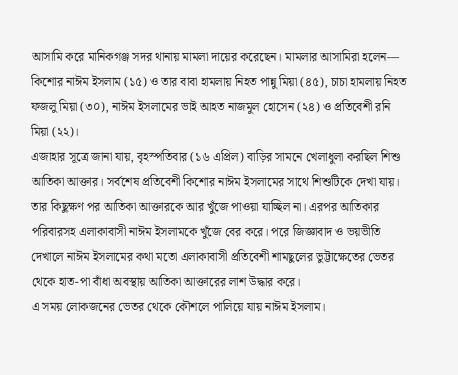আসামি করে মানিকগঞ্জ সদর থানায় মামলা দায়ের করেছেন। মামলার আসামিরা হলেন— কিশোর নাঈম ইসলাম (১৫) ও তার বাবা হামলায় নিহত পান্নু মিয়া (৪৫), চাচা হামলায় নিহত ফজলু মিয়া (৩০), নাঈম ইসলামের ভাই আহত নাজমুল হোসেন (২৪) ও প্রতিবেশী রনি মিয়া (২২)।
এজাহার সূত্রে জানা যায়, বৃহস্পতিবার (১৬ এপ্রিল) বাড়ির সামনে খেলাধুলা করছিল শিশু আতিকা আক্তার। সর্বশেষ প্রতিবেশী কিশোর নাঈম ইসলামের সাথে শিশুটিকে দেখা যায়। তার কিছুক্ষণ পর আতিকা আক্তারকে আর খুঁজে পাওয়া যাচ্ছিল না। এরপর আতিকার পরিবারসহ এলাকাবাসী নাঈম ইসলামকে খুঁজে বের করে। পরে জিজ্ঞাবাদ ও ভয়ভীতি দেখালে নাঈম ইসলামের কথা মতো এলাকাবাসী প্রতিবেশী শামছুলের ভুট্টাক্ষেতের ভেতর থেকে হাত-পা বাঁধা অবস্থায় আতিকা আক্তারের লাশ উদ্ধার করে।
এ সময় লোকজনের ভেতর থেকে কৌশলে পালিয়ে যায় নাঈম ইসলাম।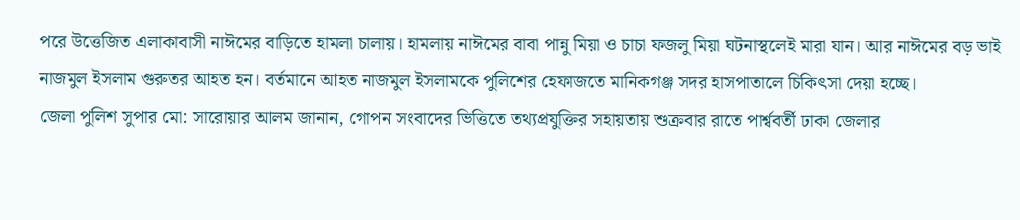পরে উত্তেজিত এলাকাবাসী নাঈমের বাড়িতে হামলা চালায়। হামলায় নাঈমের বাবা পান্নু মিয়া ও চাচা ফজলু মিয়া ঘটনাস্থলেই মারা যান। আর নাঈমের বড় ভাই নাজমুল ইসলাম গুরুতর আহত হন। বর্তমানে আহত নাজমুল ইসলামকে পুলিশের হেফাজতে মানিকগঞ্জ সদর হাসপাতালে চিকিৎসা দেয়া হচ্ছে।
জেলা পুলিশ সুপার মো: সারোয়ার আলম জানান, গোপন সংবাদের ভিত্তিতে তথ্যপ্রযুক্তির সহায়তায় শুক্রবার রাতে পার্শ্ববর্তী ঢাকা জেলার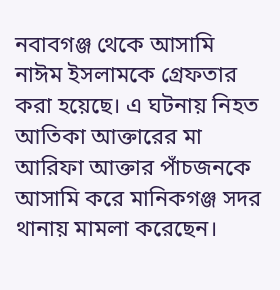নবাবগঞ্জ থেকে আসামি নাঈম ইসলামকে গ্রেফতার করা হয়েছে। এ ঘটনায় নিহত আতিকা আক্তারের মা আরিফা আক্তার পাঁচজনকে আসামি করে মানিকগঞ্জ সদর থানায় মামলা করেছেন।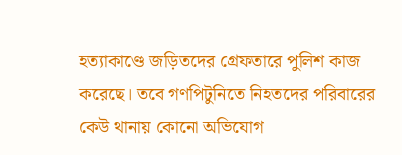হত্যাকাণ্ডে জড়িতদের গ্রেফতারে পুলিশ কাজ করেছে। তবে গণপিটুনিতে নিহতদের পরিবারের কেউ থানায় কোনো অভিযোগ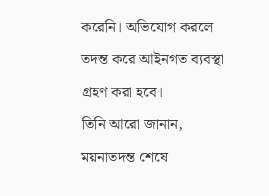করেনি। অভিযোগ করলে তদন্ত করে আইনগত ব্যবস্থা গ্রহণ করা হবে।
তিনি আরো জানান, ময়নাতদন্ত শেষে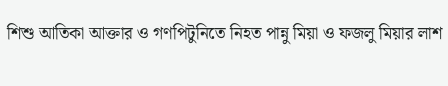শিশু আতিকা আক্তার ও গণপিটুনিতে নিহত পান্নু মিয়া ও ফজলু মিয়ার লাশ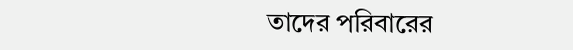তাদের পরিবারের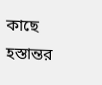কাছে হস্তান্তর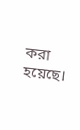করা হয়েছে।